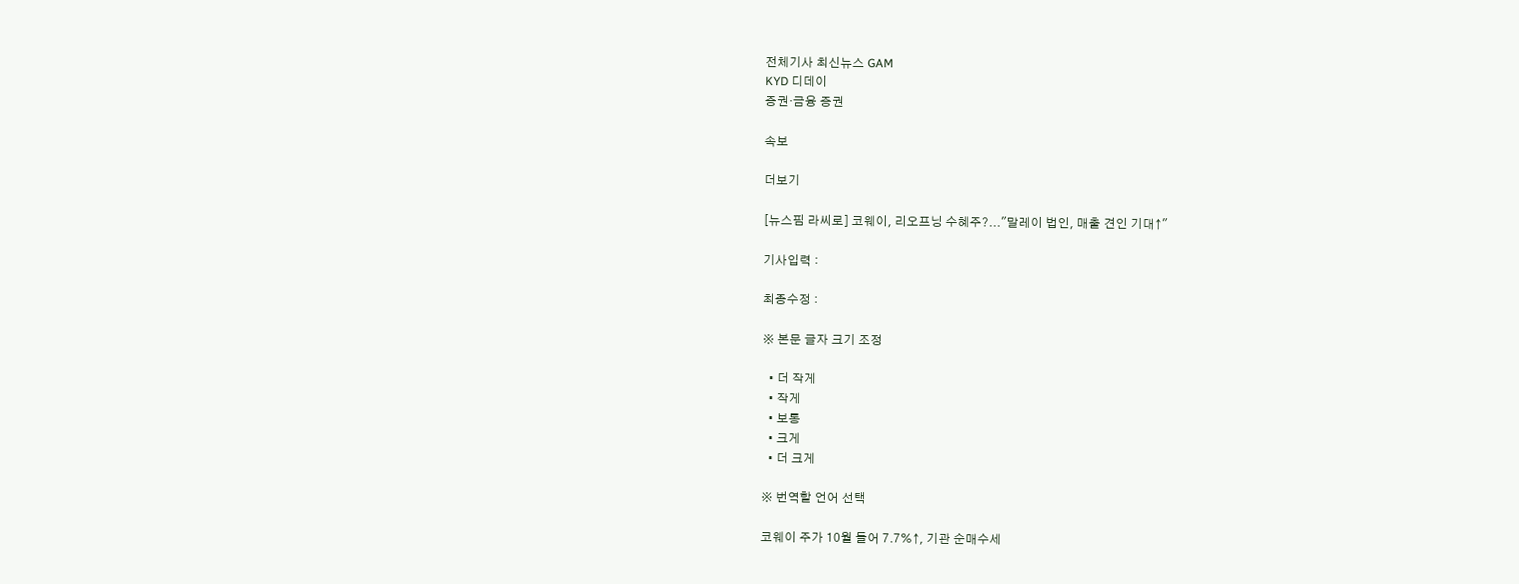전체기사 최신뉴스 GAM
KYD 디데이
증권·금융 증권

속보

더보기

[뉴스핌 라씨로] 코웨이, 리오프닝 수혜주?..."말레이 법인, 매출 견인 기대↑"

기사입력 :

최종수정 :

※ 본문 글자 크기 조정

  • 더 작게
  • 작게
  • 보통
  • 크게
  • 더 크게

※ 번역할 언어 선택

코웨이 주가 10월 들어 7.7%↑, 기관 순매수세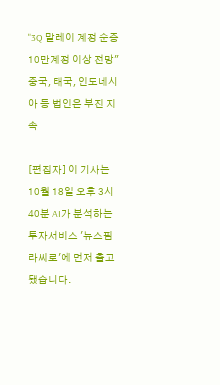"3Q 말레이 계정 순증 10만계정 이상 전망"
중국, 태국, 인도네시아 등 법인은 부진 지속

[편집자] 이 기사는 10월 18일 오후 3시40분 AI가 분석하는 투자서비스 '뉴스핌 라씨로'에 먼저 출고됐습니다.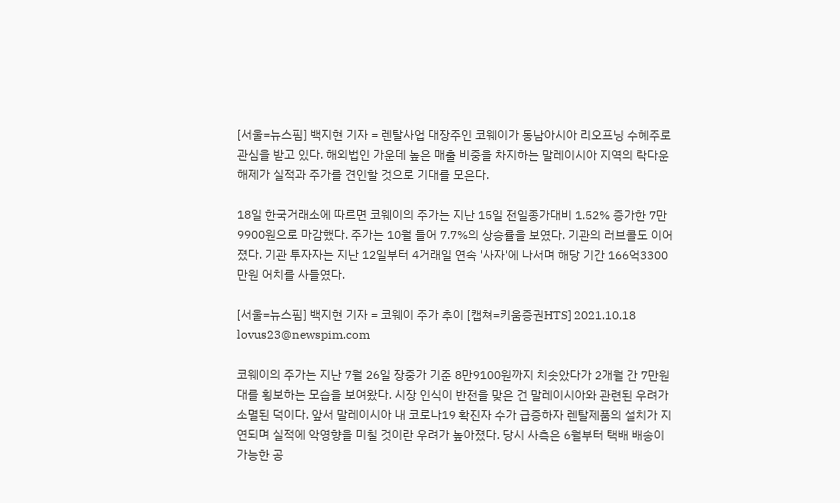[서울=뉴스핌] 백지현 기자 = 렌탈사업 대장주인 코웨이가 동남아시아 리오프닝 수혜주로 관심을 받고 있다. 해외법인 가운데 높은 매출 비중을 차지하는 말레이시아 지역의 락다운 해제가 실적과 주가를 견인할 것으로 기대를 모은다.

18일 한국거래소에 따르면 코웨이의 주가는 지난 15일 전일종가대비 1.52% 증가한 7만9900원으로 마감했다. 주가는 10월 들어 7.7%의 상승률을 보였다. 기관의 러브콜도 이어졌다. 기관 투자자는 지난 12일부터 4거래일 연속 '사자'에 나서며 해당 기간 166억3300만원 어치를 사들였다.

[서울=뉴스핌] 백지현 기자 = 코웨이 주가 추이 [캡쳐=키움증권HTS] 2021.10.18 lovus23@newspim.com

코웨이의 주가는 지난 7월 26일 장중가 기준 8만9100원까지 치솟았다가 2개월 간 7만원대를 횡보하는 모습을 보여왔다. 시장 인식이 반전을 맞은 건 말레이시아와 관련된 우려가 소멸된 덕이다. 앞서 말레이시아 내 코로나19 확진자 수가 급증하자 렌탈제품의 설치가 지연되며 실적에 악영향을 미칠 것이란 우려가 높아졌다. 당시 사측은 6월부터 택배 배송이 가능한 공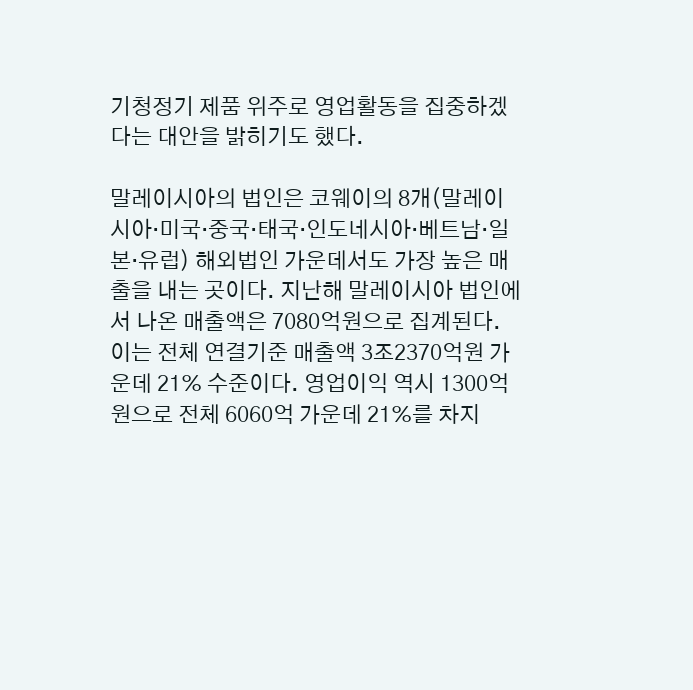기청정기 제품 위주로 영업활동을 집중하겠다는 대안을 밝히기도 했다.

말레이시아의 법인은 코웨이의 8개(말레이시아·미국·중국·태국·인도네시아·베트남·일본·유럽) 해외법인 가운데서도 가장 높은 매출을 내는 곳이다. 지난해 말레이시아 법인에서 나온 매출액은 7080억원으로 집계된다. 이는 전체 연결기준 매출액 3조2370억원 가운데 21% 수준이다. 영업이익 역시 1300억원으로 전체 6060억 가운데 21%를 차지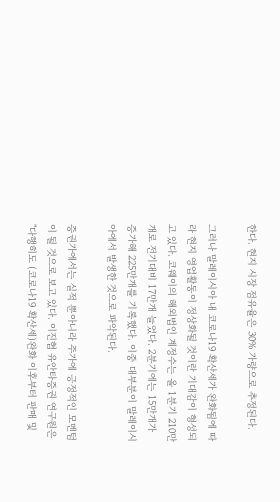한다. 현지 시장 점유율은 30% 가량으로 추정된다.

그러나 말레이시아 내 코로나19 확산세가 완화됨에 따라 현지 영업활동이 정상화될 것이란 기대감이 형성되고 있다. 코웨이의 해외법인 계정수는 올 1분기 210만개로 전기대비 17만개 늘었다. 2분기에는 15만개가 증가해 225만개를 기록했다. 이중 대부분이 말레이시아에서 발생한 것으로 파악된다.

증권가에서는 실적 뿐아니라 주가에 긍정적인 모멘텀이 될 것으로 보고 있다. 이진협 유안타증권 연구원은 "다행히도 (코로나19 확산세)완화 이후부터 판매 및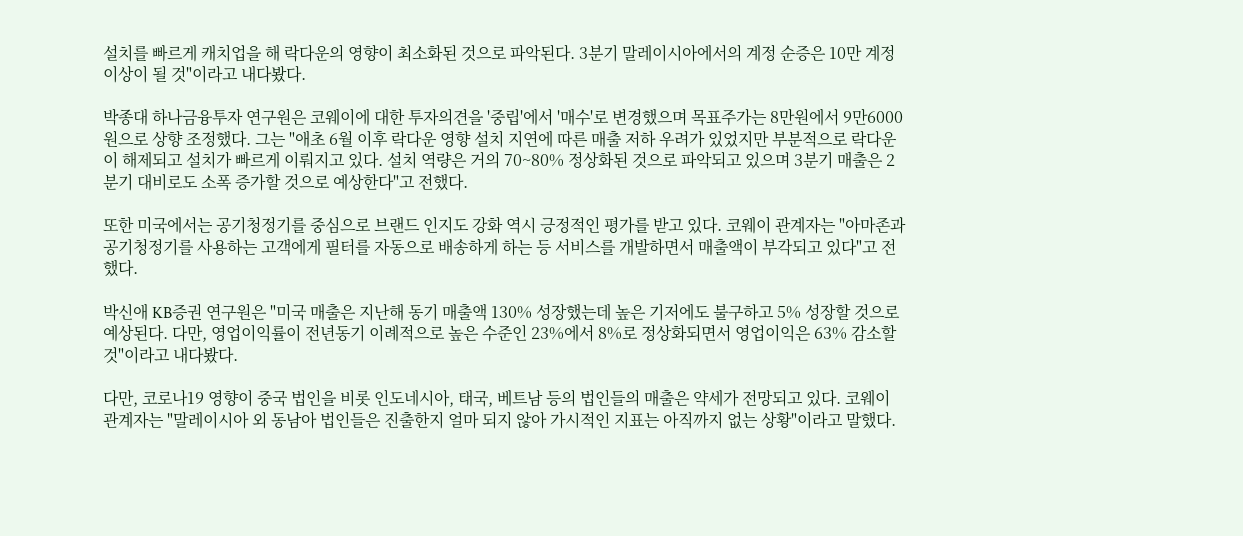설치를 빠르게 캐치업을 해 락다운의 영향이 최소화된 것으로 파악된다. 3분기 말레이시아에서의 계정 순증은 10만 계정 이상이 될 것"이라고 내다봤다.

박종대 하나금융투자 연구원은 코웨이에 대한 투자의견을 '중립'에서 '매수'로 변경했으며 목표주가는 8만원에서 9만6000원으로 상향 조정했다. 그는 "애초 6월 이후 락다운 영향 설치 지연에 따른 매출 저하 우려가 있었지만 부분적으로 락다운이 해제되고 설치가 빠르게 이뤄지고 있다. 설치 역량은 거의 70~80% 정상화된 것으로 파악되고 있으며 3분기 매출은 2분기 대비로도 소폭 증가할 것으로 예상한다"고 전했다.

또한 미국에서는 공기청정기를 중심으로 브랜드 인지도 강화 역시 긍정적인 평가를 받고 있다. 코웨이 관계자는 "아마존과 공기청정기를 사용하는 고객에게 필터를 자동으로 배송하게 하는 등 서비스를 개발하면서 매출액이 부각되고 있다"고 전했다.

박신애 KB증권 연구원은 "미국 매출은 지난해 동기 매출액 130% 성장했는데 높은 기저에도 불구하고 5% 성장할 것으로 예상된다. 다만, 영업이익률이 전년동기 이례적으로 높은 수준인 23%에서 8%로 정상화되면서 영업이익은 63% 감소할 것"이라고 내다봤다.

다만, 코로나19 영향이 중국 법인을 비롯 인도네시아, 태국, 베트남 등의 법인들의 매출은 약세가 전망되고 있다. 코웨이 관계자는 "말레이시아 외 동남아 법인들은 진출한지 얼마 되지 않아 가시적인 지표는 아직까지 없는 상황"이라고 말했다.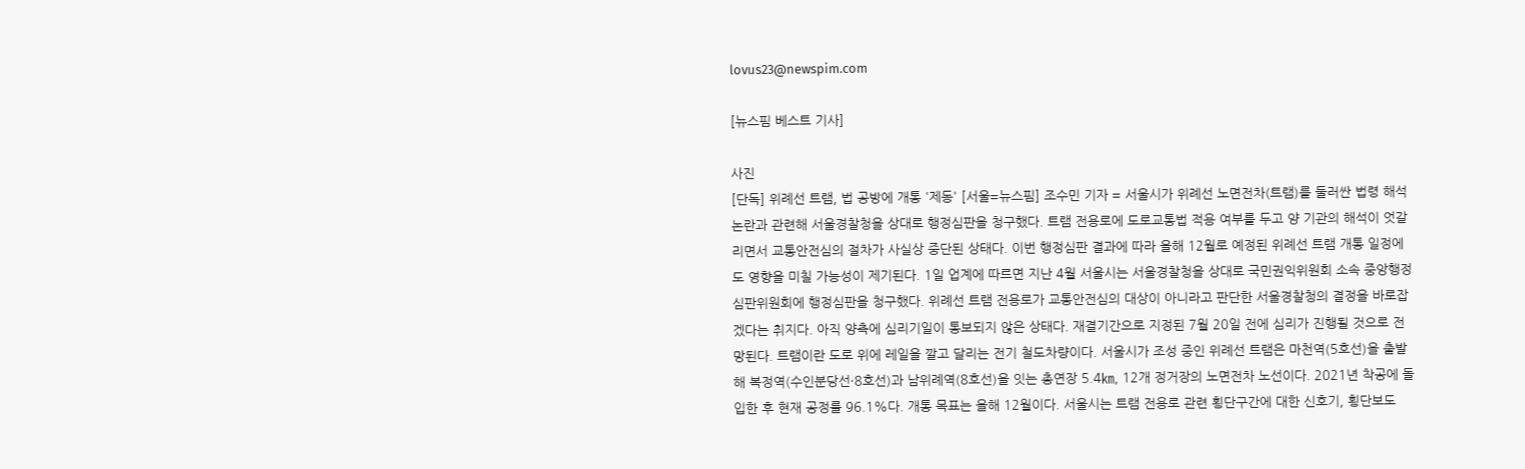lovus23@newspim.com

[뉴스핌 베스트 기사]

사진
[단독] 위례선 트램, 법 공방에 개통 '제동' [서울=뉴스핌] 조수민 기자 = 서울시가 위례선 노면전차(트램)를 둘러싼 법령 해석 논란과 관련해 서울경찰청을 상대로 행정심판을 청구했다. 트램 전용로에 도로교통법 적용 여부를 두고 양 기관의 해석이 엇갈리면서 교통안전심의 절차가 사실상 중단된 상태다. 이번 행정심판 결과에 따라 올해 12월로 예정된 위례선 트램 개통 일정에도 영향을 미칠 가능성이 제기된다. 1일 업계에 따르면 지난 4월 서울시는 서울경찰청을 상대로 국민권익위원회 소속 중앙행정심판위원회에 행정심판을 청구했다. 위례선 트램 전용로가 교통안전심의 대상이 아니라고 판단한 서울경찰청의 결정을 바로잡겠다는 취지다. 아직 양측에 심리기일이 통보되지 않은 상태다. 재결기간으로 지정된 7월 20일 전에 심리가 진행될 것으로 전망된다. 트램이란 도로 위에 레일을 깔고 달리는 전기 철도차량이다. 서울시가 조성 중인 위례선 트램은 마천역(5호선)을 출발해 복정역(수인분당선·8호선)과 남위례역(8호선)을 잇는 총연장 5.4㎞, 12개 정거장의 노면전차 노선이다. 2021년 착공에 돌입한 후 현재 공정률 96.1%다. 개통 목표는 올해 12월이다. 서울시는 트램 전용로 관련 횡단구간에 대한 신호기, 횡단보도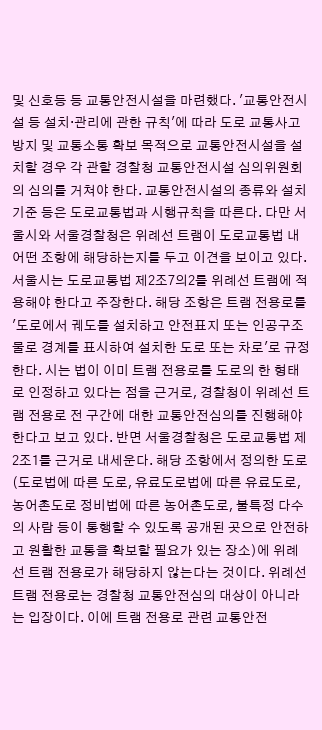및 신호등 등 교통안전시설을 마련했다. '교통안전시설 등 설치·관리에 관한 규칙'에 따라 도로 교통사고 방지 및 교통소통 확보 목적으로 교통안전시설을 설치할 경우 각 관할 경찰청 교통안전시설 심의위원회의 심의를 거쳐야 한다. 교통안전시설의 종류와 설치 기준 등은 도로교통법과 시행규칙을 따른다. 다만 서울시와 서울경찰청은 위례선 트램이 도로교통법 내 어떤 조항에 해당하는지를 두고 이견을 보이고 있다. 서울시는 도로교통법 제2조7의2를 위례선 트램에 적용해야 한다고 주장한다. 해당 조항은 트램 전용로를 '도로에서 궤도를 설치하고 안전표지 또는 인공구조물로 경계를 표시하여 설치한 도로 또는 차로'로 규정한다. 시는 법이 이미 트램 전용로를 도로의 한 형태로 인정하고 있다는 점을 근거로, 경찰청이 위례선 트램 전용로 전 구간에 대한 교통안전심의를 진행해야 한다고 보고 있다. 반면 서울경찰청은 도로교통법 제2조1를 근거로 내세운다. 해당 조항에서 정의한 도로(도로법에 따른 도로, 유료도로법에 따른 유료도로, 농어촌도로 정비법에 따른 농어촌도로, 불특정 다수의 사람 등이 통행할 수 있도록 공개된 곳으로 안전하고 원활한 교통을 확보할 필요가 있는 장소)에 위례선 트램 전용로가 해당하지 않는다는 것이다. 위례선 트램 전용로는 경찰청 교통안전심의 대상이 아니라는 입장이다. 이에 트램 전용로 관련 교통안전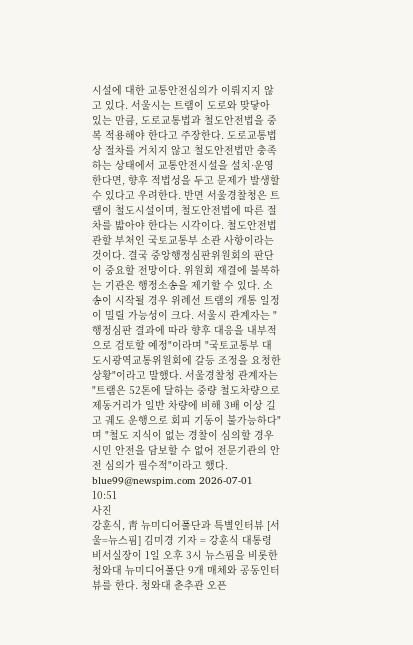시설에 대한 교통안전심의가 이뤄지지 않고 있다. 서울시는 트램이 도로와 맞닿아 있는 만큼, 도로교통법과 철도안전법을 중복 적용해야 한다고 주장한다. 도로교통법상 절차를 거치지 않고 철도안전법만 충족하는 상태에서 교통안전시설을 설치·운영한다면, 향후 적법성을 두고 문제가 발생할 수 있다고 우려한다. 반면 서울경찰청은 트램이 철도시설이며, 철도안전법에 따른 절차를 밟아야 한다는 시각이다. 철도안전법 관할 부처인 국토교통부 소관 사항이라는 것이다. 결국 중앙행정심판위원회의 판단이 중요할 전망이다. 위원회 재결에 불복하는 기관은 행정소송을 제기할 수 있다. 소송이 시작될 경우 위례선 트램의 개통 일정이 밀릴 가능성이 크다. 서울시 관계자는 "행정심판 결과에 따라 향후 대응을 내부적으로 검토할 예정"이라며 "국토교통부 대도시광역교통위원회에 갈등 조정을 요청한 상황"이라고 말했다. 서울경찰청 관계자는 "트램은 52톤에 달하는 중량 철도차량으로 제동거리가 일반 차량에 비해 3배 이상 길고 궤도 운행으로 회피 기동이 불가능하다"며 "철도 지식이 없는 경찰이 심의할 경우 시민 안전을 담보할 수 없어 전문기관의 안전 심의가 필수적"이라고 했다. blue99@newspim.com 2026-07-01 10:51
사진
강훈식, 靑 뉴미디어풀단과 특별인터뷰 [서울=뉴스핌] 김미경 기자 = 강훈식 대통령 비서실장이 1일 오후 3시 뉴스핌을 비롯한 청와대 뉴미디어풀단 9개 매체와 공동인터뷰를 한다. 청와대 춘추관 오픈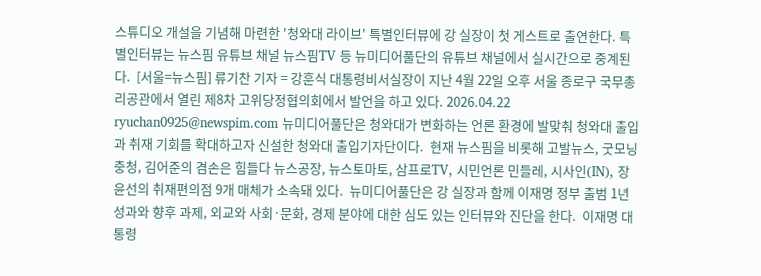스튜디오 개설을 기념해 마련한 '청와대 라이브' 특별인터뷰에 강 실장이 첫 게스트로 출연한다. 특별인터뷰는 뉴스핌 유튜브 채널 뉴스핌TV 등 뉴미디어풀단의 유튜브 채널에서 실시간으로 중계된다.  [서울=뉴스핌] 류기찬 기자 = 강훈식 대통령비서실장이 지난 4월 22일 오후 서울 종로구 국무총리공관에서 열린 제8차 고위당정협의회에서 발언을 하고 있다. 2026.04.22 ryuchan0925@newspim.com 뉴미디어풀단은 청와대가 변화하는 언론 환경에 발맞춰 청와대 출입과 취재 기회를 확대하고자 신설한 청와대 출입기자단이다.  현재 뉴스핌을 비롯해 고발뉴스, 굿모닝충청, 김어준의 겸손은 힘들다 뉴스공장, 뉴스토마토, 삼프로TV, 시민언론 민들레, 시사인(IN), 장윤선의 취재편의점 9개 매체가 소속돼 있다.  뉴미디어풀단은 강 실장과 함께 이재명 정부 출범 1년 성과와 향후 과제, 외교와 사회·문화, 경제 분야에 대한 심도 있는 인터뷰와 진단을 한다.  이재명 대통령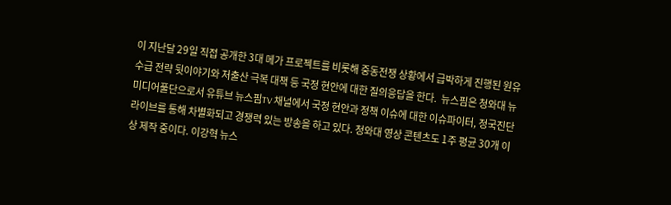이 지난달 29일 직접 공개한 3대 메가 프로젝트를 비롯해 중동전쟁 상황에서 급박하게 진행된 원유 수급 전략 뒷이야기와 저출산 극복 대책 등 국정 현안에 대한 질의응답을 한다.  뉴스핌은 청와대 뉴미디어풀단으로서 유튜브 뉴스핌TV 채널에서 국정 현안과 정책 이슈에 대한 이슈파이터, 정국진단 라이브를 통해 차별화되고 경쟁력 있는 방송을 하고 있다. 청와대 영상 콘텐츠도 1주 평균 30개 이상 제작 중이다. 이강혁 뉴스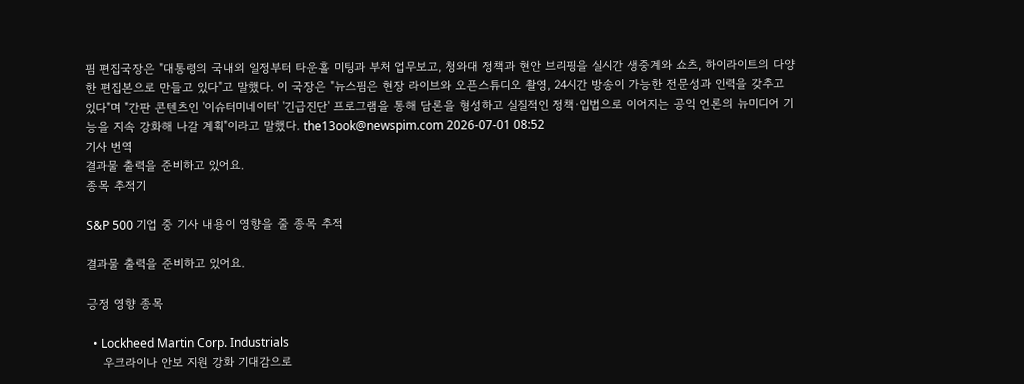핌 편집국장은 "대통령의 국내외 일정부터 타운홀 미팅과 부처 업무보고, 청와대 정책과 현안 브리핑을 실시간 생중계와 쇼츠, 하이라이트의 다양한 편집본으로 만들고 있다"고 말했다. 이 국장은 "뉴스핌은 현장 라이브와 오픈스튜디오 촬영, 24시간 방송이 가능한 전문성과 인력을 갖추고 있다"며 "간판 콘텐츠인 '이슈터미네이터' '긴급진단' 프로그램을 통해 담론을 형성하고 실질적인 정책·입법으로 이어지는 공익 언론의 뉴미디어 기능을 지속 강화해 나갈 계획"이라고 말했다. the13ook@newspim.com 2026-07-01 08:52
기사 번역
결과물 출력을 준비하고 있어요.
종목 추적기

S&P 500 기업 중 기사 내용이 영향을 줄 종목 추적

결과물 출력을 준비하고 있어요.

긍정 영향 종목

  • Lockheed Martin Corp. Industrials
    우크라이나 안보 지원 강화 기대감으로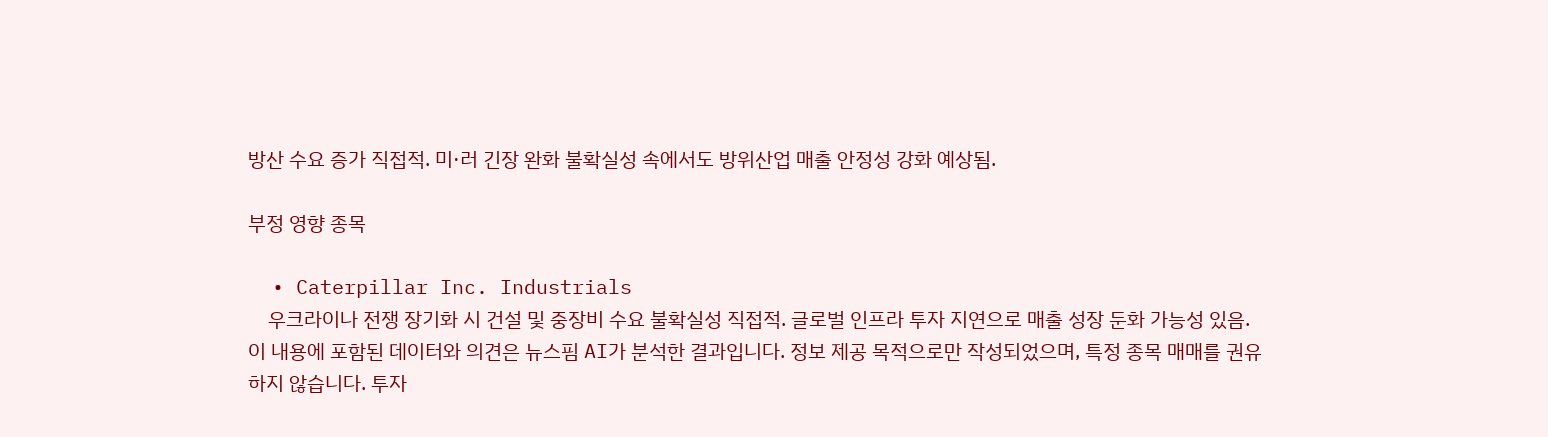방산 수요 증가 직접적. 미·러 긴장 완화 불확실성 속에서도 방위산업 매출 안정성 강화 예상됨.

부정 영향 종목

  • Caterpillar Inc. Industrials
    우크라이나 전쟁 장기화 시 건설 및 중장비 수요 불확실성 직접적. 글로벌 인프라 투자 지연으로 매출 성장 둔화 가능성 있음.
이 내용에 포함된 데이터와 의견은 뉴스핌 AI가 분석한 결과입니다. 정보 제공 목적으로만 작성되었으며, 특정 종목 매매를 권유하지 않습니다. 투자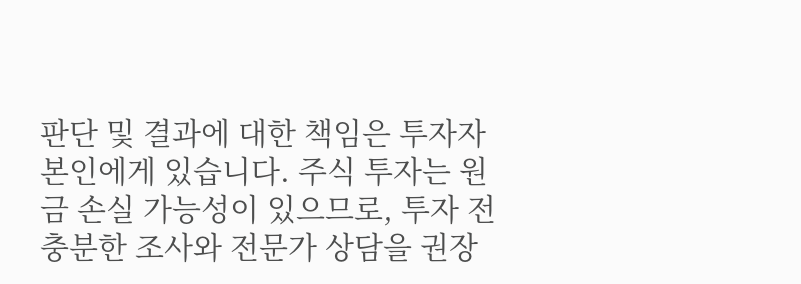판단 및 결과에 대한 책임은 투자자 본인에게 있습니다. 주식 투자는 원금 손실 가능성이 있으므로, 투자 전 충분한 조사와 전문가 상담을 권장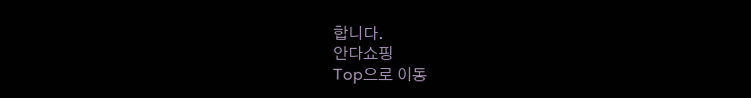합니다.
안다쇼핑
Top으로 이동